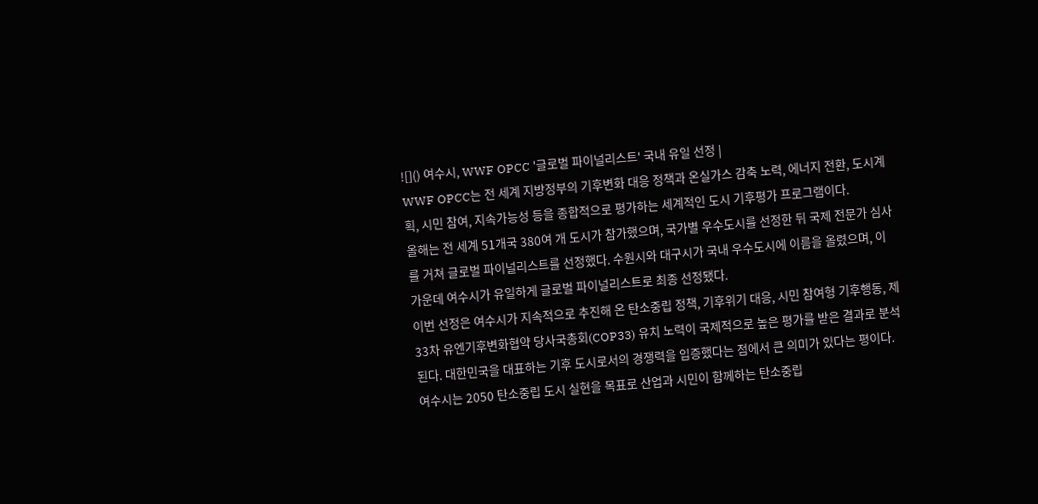![]() 여수시, WWF OPCC '글로벌 파이널리스트' 국내 유일 선정 |
WWF OPCC는 전 세계 지방정부의 기후변화 대응 정책과 온실가스 감축 노력, 에너지 전환, 도시계획, 시민 참여, 지속가능성 등을 종합적으로 평가하는 세계적인 도시 기후평가 프로그램이다.
올해는 전 세계 51개국 380여 개 도시가 참가했으며, 국가별 우수도시를 선정한 뒤 국제 전문가 심사를 거쳐 글로벌 파이널리스트를 선정했다. 수원시와 대구시가 국내 우수도시에 이름을 올렸으며, 이 가운데 여수시가 유일하게 글로벌 파이널리스트로 최종 선정됐다.
이번 선정은 여수시가 지속적으로 추진해 온 탄소중립 정책, 기후위기 대응, 시민 참여형 기후행동, 제33차 유엔기후변화협약 당사국총회(COP33) 유치 노력이 국제적으로 높은 평가를 받은 결과로 분석된다. 대한민국을 대표하는 기후 도시로서의 경쟁력을 입증했다는 점에서 큰 의미가 있다는 평이다.
여수시는 2050 탄소중립 도시 실현을 목표로 산업과 시민이 함께하는 탄소중립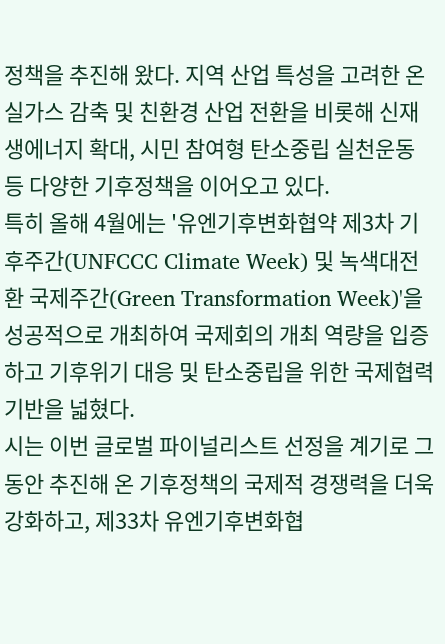정책을 추진해 왔다. 지역 산업 특성을 고려한 온실가스 감축 및 친환경 산업 전환을 비롯해 신재생에너지 확대, 시민 참여형 탄소중립 실천운동 등 다양한 기후정책을 이어오고 있다.
특히 올해 4월에는 '유엔기후변화협약 제3차 기후주간(UNFCCC Climate Week) 및 녹색대전환 국제주간(Green Transformation Week)'을 성공적으로 개최하여 국제회의 개최 역량을 입증하고 기후위기 대응 및 탄소중립을 위한 국제협력 기반을 넓혔다.
시는 이번 글로벌 파이널리스트 선정을 계기로 그동안 추진해 온 기후정책의 국제적 경쟁력을 더욱 강화하고, 제33차 유엔기후변화협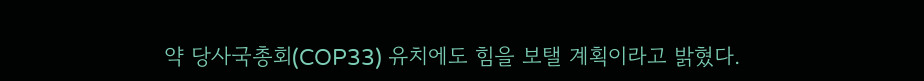약 당사국총회(COP33) 유치에도 힘을 보탤 계획이라고 밝혔다.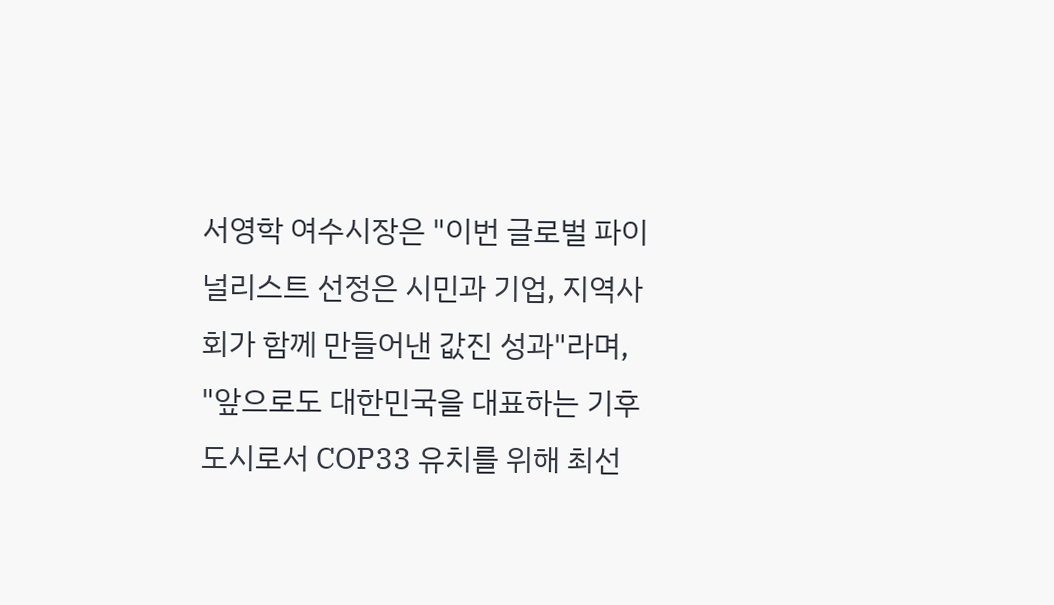서영학 여수시장은 "이번 글로벌 파이널리스트 선정은 시민과 기업, 지역사회가 함께 만들어낸 값진 성과"라며, "앞으로도 대한민국을 대표하는 기후도시로서 COP33 유치를 위해 최선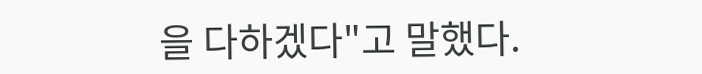을 다하겠다"고 말했다.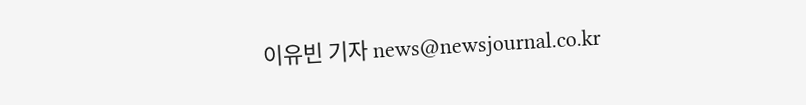이유빈 기자 news@newsjournal.co.kr